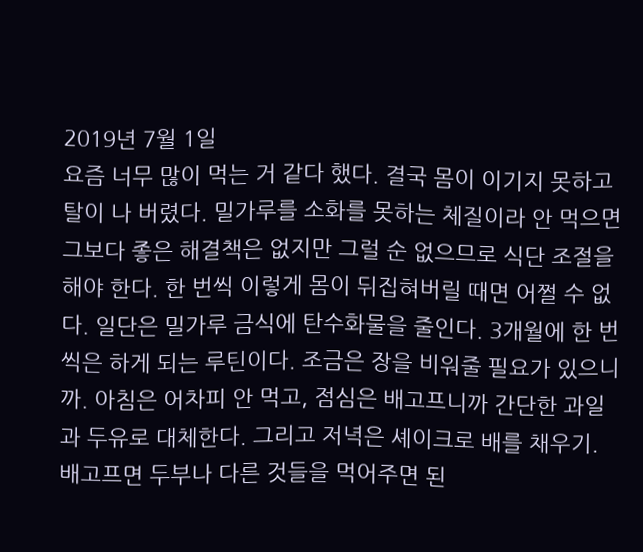2019년 7월 1일
요즘 너무 많이 먹는 거 같다 했다. 결국 몸이 이기지 못하고 탈이 나 버렸다. 밀가루를 소화를 못하는 체질이라 안 먹으면 그보다 좋은 해결책은 없지만 그럴 순 없으므로 식단 조절을 해야 한다. 한 번씩 이렇게 몸이 뒤집혀버릴 때면 어쩔 수 없다. 일단은 밀가루 금식에 탄수화물을 줄인다. 3개월에 한 번씩은 하게 되는 루틴이다. 조금은 장을 비워줄 필요가 있으니까. 아침은 어차피 안 먹고, 점심은 배고프니까 간단한 과일과 두유로 대체한다. 그리고 저녁은 셰이크로 배를 채우기. 배고프면 두부나 다른 것들을 먹어주면 된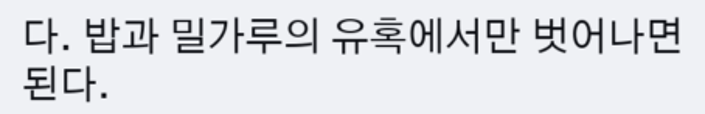다. 밥과 밀가루의 유혹에서만 벗어나면 된다.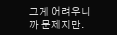그게 어려우니까 문제지만.